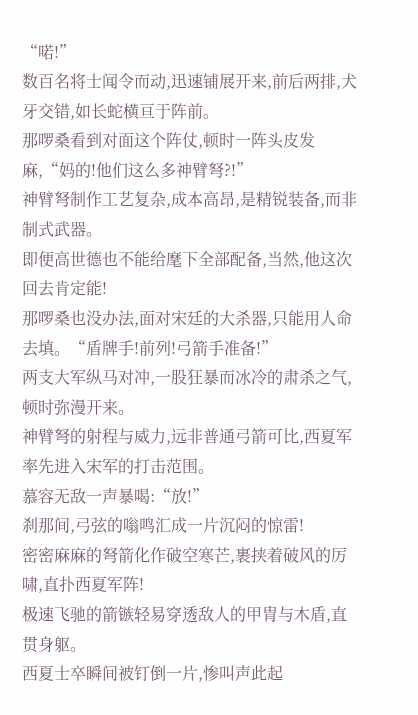“喏!”
数百名将士闻令而动,迅速铺展开来,前后两排,犬牙交错,如长蛇横亘于阵前。
那啰桑看到对面这个阵仗,顿时一阵头皮发麻,“妈的!他们这么多神臂弩?!”
神臂弩制作工艺复杂,成本高昂,是精锐装备,而非制式武器。
即便高世德也不能给麾下全部配备,当然,他这次回去肯定能!
那啰桑也没办法,面对宋廷的大杀器,只能用人命去填。“盾牌手!前列!弓箭手准备!”
两支大军纵马对冲,一股狂暴而冰冷的肃杀之气,顿时弥漫开来。
神臂弩的射程与威力,远非普通弓箭可比,西夏军率先进入宋军的打击范围。
慕容无敌一声暴喝:“放!”
刹那间,弓弦的嗡鸣汇成一片沉闷的惊雷!
密密麻麻的弩箭化作破空寒芒,裹挟着破风的厉啸,直扑西夏军阵!
极速飞驰的箭镞轻易穿透敌人的甲胄与木盾,直贯身躯。
西夏士卒瞬间被钉倒一片,惨叫声此起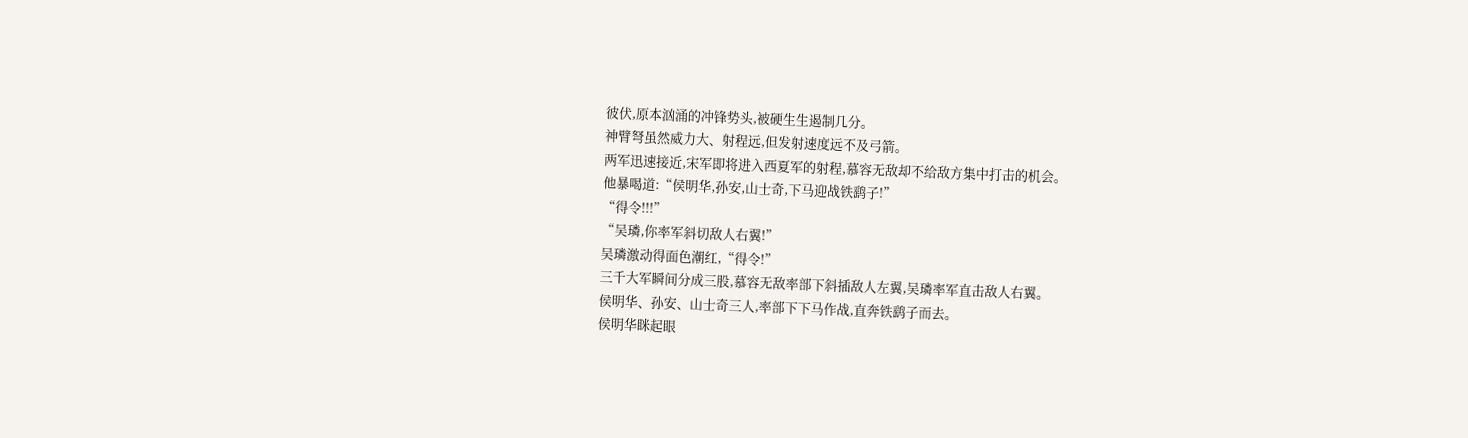彼伏,原本汹涌的冲锋势头,被硬生生遏制几分。
神臂弩虽然威力大、射程远,但发射速度远不及弓箭。
两军迅速接近,宋军即将进入西夏军的射程,慕容无敌却不给敌方集中打击的机会。
他暴喝道:“侯明华,孙安,山士奇,下马迎战铁鹞子!”
“得令!!!”
“吴璘,你率军斜切敌人右翼!”
吴璘激动得面色潮红,“得令!”
三千大军瞬间分成三股,慕容无敌率部下斜插敌人左翼,吴璘率军直击敌人右翼。
侯明华、孙安、山士奇三人,率部下下马作战,直奔铁鹞子而去。
侯明华眯起眼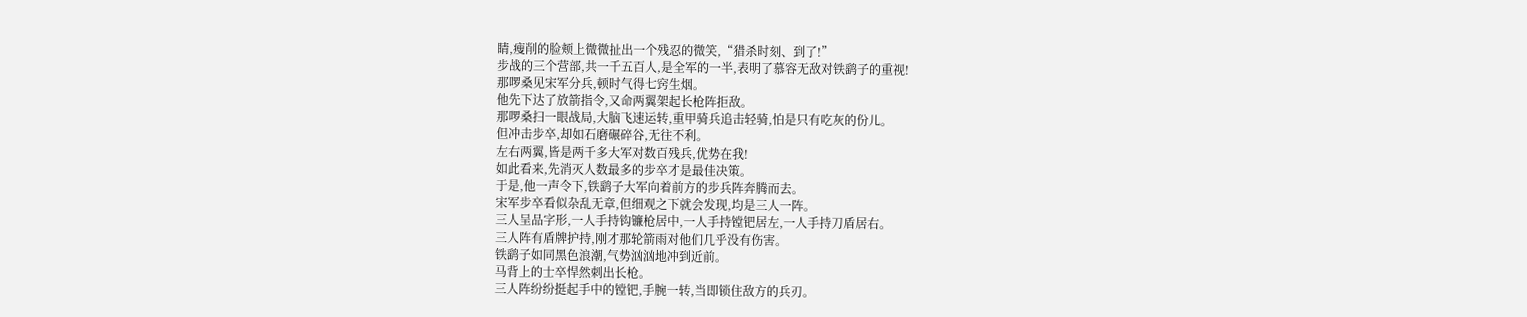睛,瘦削的脸颊上微微扯出一个残忍的微笑,“猎杀时刻、到了!”
步战的三个营部,共一千五百人,是全军的一半,表明了慕容无敌对铁鹞子的重视!
那啰桑见宋军分兵,顿时气得七窍生烟。
他先下达了放箭指令,又命两翼架起长枪阵拒敌。
那啰桑扫一眼战局,大脑飞速运转,重甲骑兵追击轻骑,怕是只有吃灰的份儿。
但冲击步卒,却如石磨碾碎谷,无往不利。
左右两翼,皆是两千多大军对数百残兵,优势在我!
如此看来,先消灭人数最多的步卒才是最佳决策。
于是,他一声令下,铁鹞子大军向着前方的步兵阵奔腾而去。
宋军步卒看似杂乱无章,但细观之下就会发现,均是三人一阵。
三人呈品字形,一人手持钩镰枪居中,一人手持镗钯居左,一人手持刀盾居右。
三人阵有盾牌护持,刚才那轮箭雨对他们几乎没有伤害。
铁鹞子如同黑色浪潮,气势汹汹地冲到近前。
马背上的士卒悍然刺出长枪。
三人阵纷纷挺起手中的镗钯,手腕一转,当即锁住敌方的兵刃。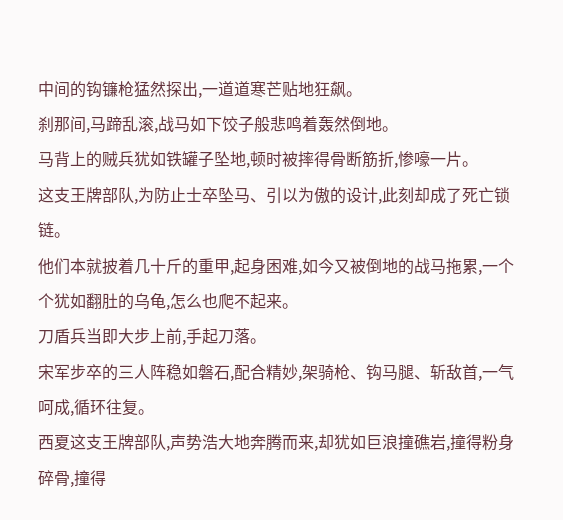中间的钩镰枪猛然探出,一道道寒芒贴地狂飙。
刹那间,马蹄乱滚,战马如下饺子般悲鸣着轰然倒地。
马背上的贼兵犹如铁罐子坠地,顿时被摔得骨断筋折,惨嚎一片。
这支王牌部队,为防止士卒坠马、引以为傲的设计,此刻却成了死亡锁链。
他们本就披着几十斤的重甲,起身困难,如今又被倒地的战马拖累,一个个犹如翻肚的乌龟,怎么也爬不起来。
刀盾兵当即大步上前,手起刀落。
宋军步卒的三人阵稳如磐石,配合精妙,架骑枪、钩马腿、斩敌首,一气呵成,循环往复。
西夏这支王牌部队,声势浩大地奔腾而来,却犹如巨浪撞礁岩,撞得粉身碎骨,撞得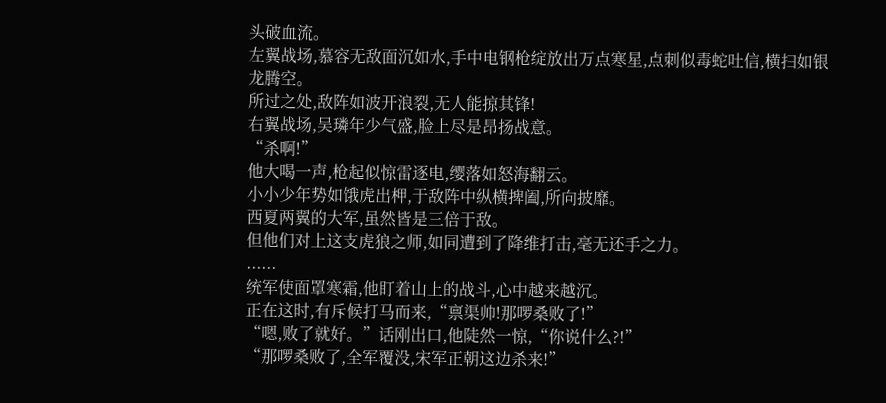头破血流。
左翼战场,慕容无敌面沉如水,手中电钢枪绽放出万点寒星,点刺似毒蛇吐信,横扫如银龙腾空。
所过之处,敌阵如波开浪裂,无人能掠其锋!
右翼战场,吴璘年少气盛,脸上尽是昂扬战意。
“杀啊!”
他大喝一声,枪起似惊雷逐电,缨落如怒海翻云。
小小少年势如饿虎出柙,于敌阵中纵横捭阖,所向披靡。
西夏两翼的大军,虽然皆是三倍于敌。
但他们对上这支虎狼之师,如同遭到了降维打击,毫无还手之力。
......
统军使面罩寒霜,他盯着山上的战斗,心中越来越沉。
正在这时,有斥候打马而来,“禀渠帅!那啰桑败了!”
“嗯,败了就好。”话刚出口,他陡然一惊,“你说什么?!”
“那啰桑败了,全军覆没,宋军正朝这边杀来!”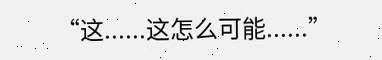“这......这怎么可能......”